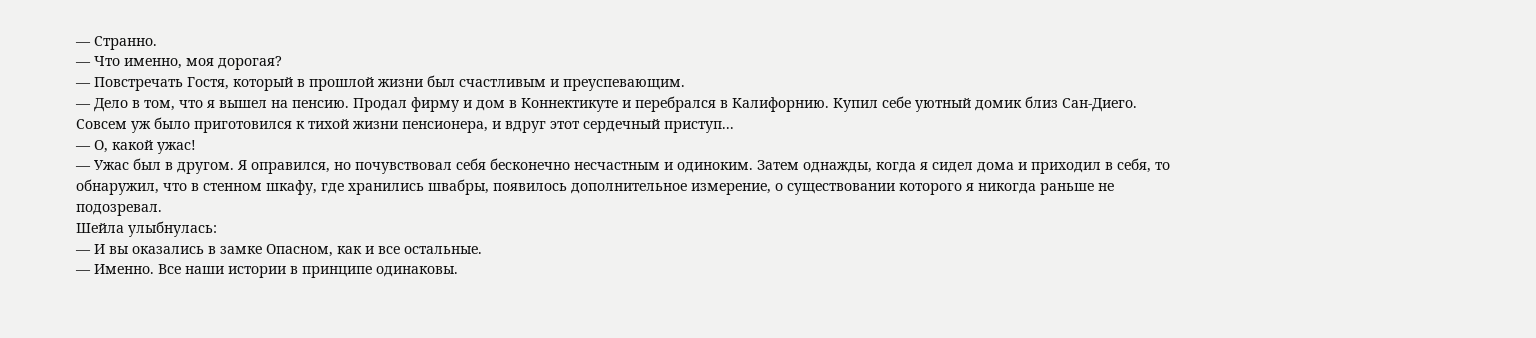— Странно.
— Что именно, моя дорогая?
— Повстречать Гостя, который в прошлой жизни был счастливым и преуспевающим.
— Дело в том, что я вышел на пенсию. Продал фирму и дом в Коннектикуте и перебрался в Калифорнию. Купил себе уютный домик близ Сан-Диего. Совсем уж было приготовился к тихой жизни пенсионера, и вдруг этот сердечный приступ...
— О, какой ужас!
— Ужас был в другом. Я оправился, но почувствовал себя бесконечно несчастным и одиноким. Затем однажды, когда я сидел дома и приходил в себя, то обнаружил, что в стенном шкафу, где хранились швабры, появилось дополнительное измерение, о существовании которого я никогда раньше не подозревал.
Шейла улыбнулась:
— И вы оказались в замке Опасном, как и все остальные.
— Именно. Все наши истории в принципе одинаковы.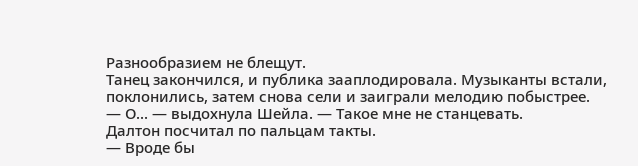Разнообразием не блещут.
Танец закончился, и публика зааплодировала. Музыканты встали, поклонились, затем снова сели и заиграли мелодию побыстрее.
— О... — выдохнула Шейла. — Такое мне не станцевать.
Далтон посчитал по пальцам такты.
— Вроде бы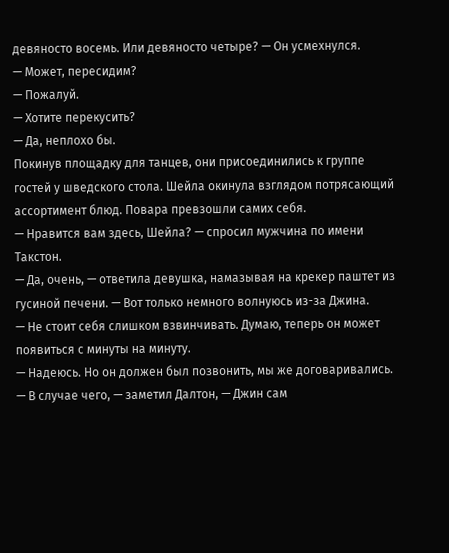девяносто восемь. Или девяносто четыре? — Он усмехнулся.
— Может, пересидим?
— Пожалуй.
— Хотите перекусить?
— Да, неплохо бы.
Покинув площадку для танцев, они присоединились к группе гостей у шведского стола. Шейла окинула взглядом потрясающий ассортимент блюд. Повара превзошли самих себя.
— Нравится вам здесь, Шейла? — спросил мужчина по имени Такстон.
— Да, очень, — ответила девушка, намазывая на крекер паштет из гусиной печени. — Вот только немного волнуюсь из-за Джина.
— Не стоит себя слишком взвинчивать. Думаю, теперь он может появиться с минуты на минуту.
— Надеюсь. Но он должен был позвонить, мы же договаривались.
— В случае чего, — заметил Далтон, — Джин сам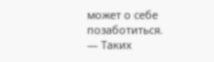может о себе позаботиться.
— Таких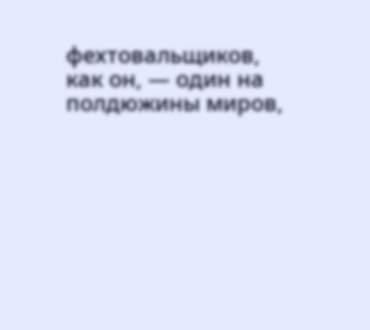фехтовальщиков, как он, — один на полдюжины миров,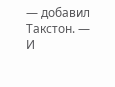— добавил Такстон. — И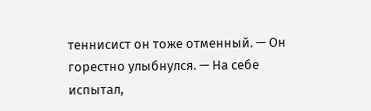теннисист он тоже отменный. — Он горестно улыбнулся. — На себе испытал,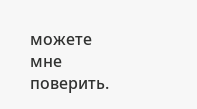можете мне поверить.